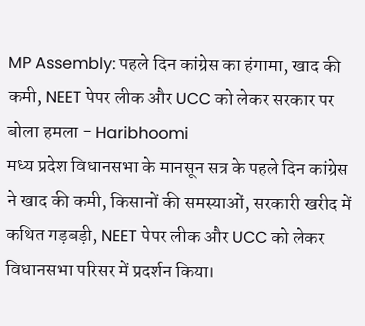MP Assembly: पहले दिन कांग्रेस का हंगामा, खाद की कमी, NEET पेपर लीक और UCC को लेकर सरकार पर बोला हमला - Haribhoomi
मध्य प्रदेश विधानसभा के मानसून सत्र के पहले दिन कांग्रेस ने खाद की कमी, किसानों की समस्याओं, सरकारी खरीद में कथित गड़बड़ी, NEET पेपर लीक और UCC को लेकर विधानसभा परिसर में प्रदर्शन किया।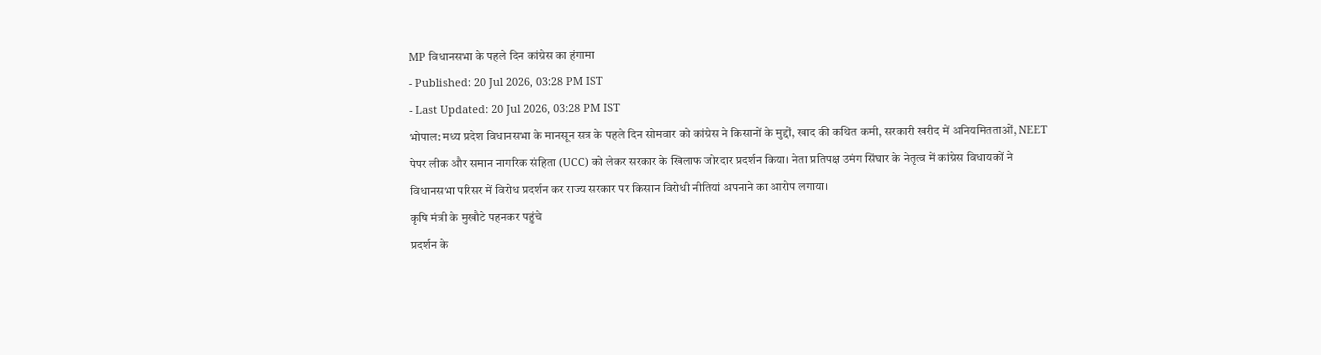MP विधानसभा के पहले दिन कांग्रेस का हंगामा
- Published: 20 Jul 2026, 03:28 PM IST
- Last Updated: 20 Jul 2026, 03:28 PM IST
भोपाल: मध्य प्रदेश विधानसभा के मानसून सत्र के पहले दिन सोमवार को कांग्रेस ने किसानों के मुद्दों, खाद की कथित कमी, सरकारी खरीद में अनियमितताओं, NEET पेपर लीक और समान नागरिक संहिता (UCC) को लेकर सरकार के खिलाफ जोरदार प्रदर्शन किया। नेता प्रतिपक्ष उमंग सिंघार के नेतृत्व में कांग्रेस विधायकों ने विधानसभा परिसर में विरोध प्रदर्शन कर राज्य सरकार पर किसान विरोधी नीतियां अपनाने का आरोप लगाया।
कृषि मंत्री के मुखौटे पहनकर पहुंचे
प्रदर्शन के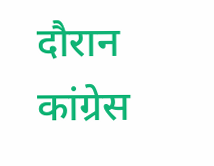दौरान कांग्रेस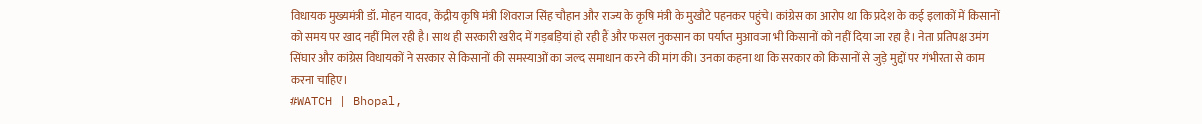विधायक मुख्यमंत्री डॉ. मोहन यादव, केंद्रीय कृषि मंत्री शिवराज सिंह चौहान और राज्य के कृषि मंत्री के मुखौटे पहनकर पहुंचे। कांग्रेस का आरोप था कि प्रदेश के कई इलाकों में किसानों को समय पर खाद नहीं मिल रही है। साथ ही सरकारी खरीद में गड़बड़ियां हो रही हैं और फसल नुकसान का पर्याप्त मुआवजा भी किसानों को नहीं दिया जा रहा है। नेता प्रतिपक्ष उमंग सिंघार और कांग्रेस विधायकों ने सरकार से किसानों की समस्याओं का जल्द समाधान करने की मांग की। उनका कहना था कि सरकार को किसानों से जुड़े मुद्दों पर गंभीरता से काम करना चाहिए।
#WATCH | Bhopal,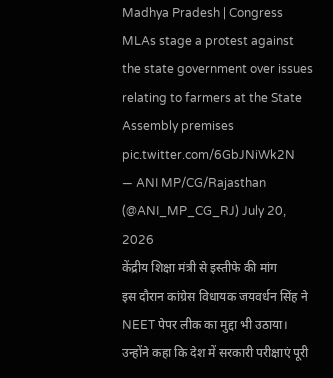Madhya Pradesh | Congress MLAs stage a protest against the state government over issues relating to farmers at the State Assembly premises pic.twitter.com/6GbJNiWk2N
— ANI MP/CG/Rajasthan (@ANI_MP_CG_RJ) July 20, 2026
केंद्रीय शिक्षा मंत्री से इस्तीफे की मांग
इस दौरान कांग्रेस विधायक जयवर्धन सिंह ने NEET पेपर लीक का मुद्दा भी उठाया। उन्होंने कहा कि देश में सरकारी परीक्षाएं पूरी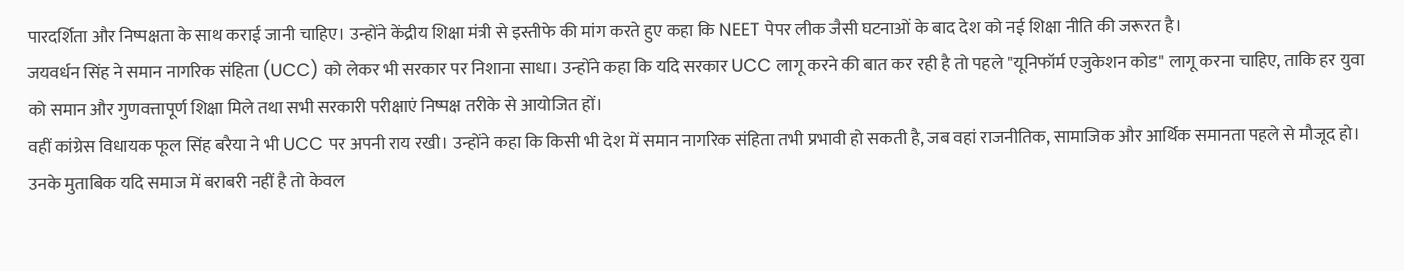पारदर्शिता और निष्पक्षता के साथ कराई जानी चाहिए। उन्होंने केंद्रीय शिक्षा मंत्री से इस्तीफे की मांग करते हुए कहा कि NEET पेपर लीक जैसी घटनाओं के बाद देश को नई शिक्षा नीति की जरूरत है।
जयवर्धन सिंह ने समान नागरिक संहिता (UCC) को लेकर भी सरकार पर निशाना साधा। उन्होंने कहा कि यदि सरकार UCC लागू करने की बात कर रही है तो पहले "यूनिफॉर्म एजुकेशन कोड" लागू करना चाहिए, ताकि हर युवा को समान और गुणवत्तापूर्ण शिक्षा मिले तथा सभी सरकारी परीक्षाएं निष्पक्ष तरीके से आयोजित हों।
वहीं कांग्रेस विधायक फूल सिंह बरैया ने भी UCC पर अपनी राय रखी। उन्होंने कहा कि किसी भी देश में समान नागरिक संहिता तभी प्रभावी हो सकती है, जब वहां राजनीतिक, सामाजिक और आर्थिक समानता पहले से मौजूद हो। उनके मुताबिक यदि समाज में बराबरी नहीं है तो केवल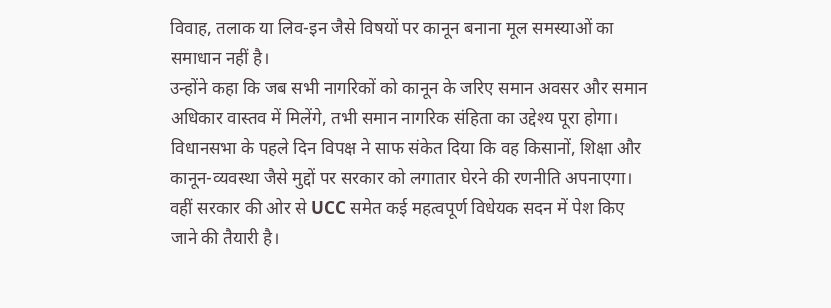विवाह, तलाक या लिव-इन जैसे विषयों पर कानून बनाना मूल समस्याओं का समाधान नहीं है।
उन्होंने कहा कि जब सभी नागरिकों को कानून के जरिए समान अवसर और समान अधिकार वास्तव में मिलेंगे, तभी समान नागरिक संहिता का उद्देश्य पूरा होगा।
विधानसभा के पहले दिन विपक्ष ने साफ संकेत दिया कि वह किसानों, शिक्षा और कानून-व्यवस्था जैसे मुद्दों पर सरकार को लगातार घेरने की रणनीति अपनाएगा। वहीं सरकार की ओर से UCC समेत कई महत्वपूर्ण विधेयक सदन में पेश किए जाने की तैयारी है।